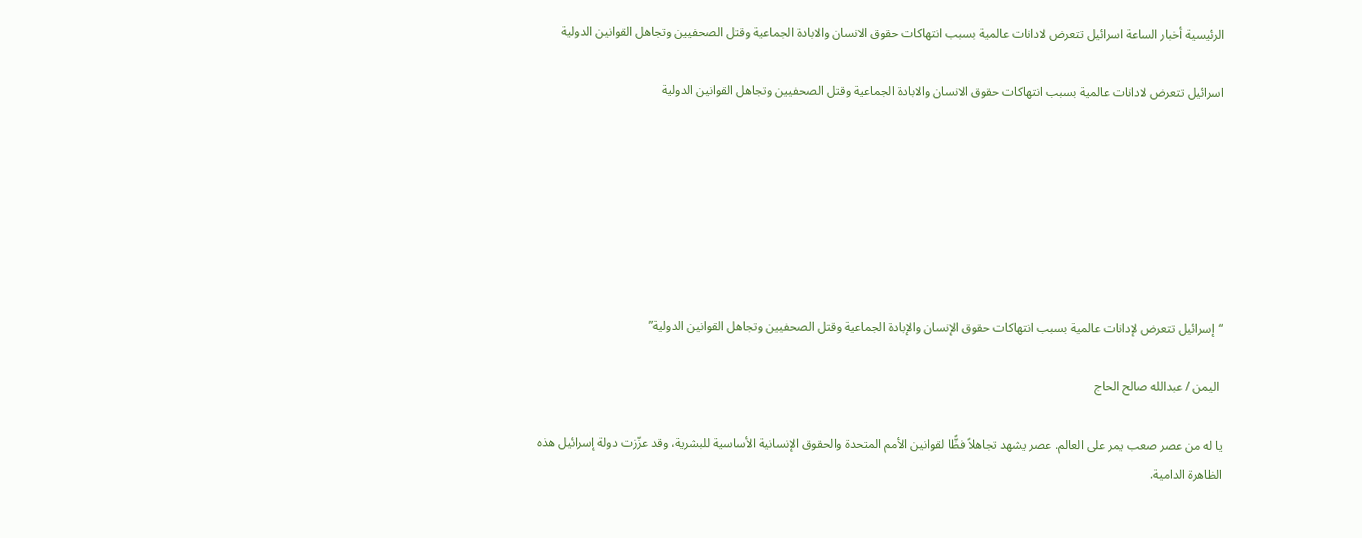الرئيسية أخبار الساعة اسرائيل تتعرض لادانات عالمية بسبب انتهاكات حقوق الانسان والابادة الجماعية وقتل الصحفيين وتجاهل القوانين الدولية

اسرائيل تتعرض لادانات عالمية بسبب انتهاكات حقوق الانسان والابادة الجماعية وقتل الصحفيين وتجاهل القوانين الدولية







“إسرائيل تتعرض لإدانات عالمية بسبب انتهاكات حقوق الإنسان والإبادة الجماعية وقتل الصحفيين وتجاهل القوانين الدولية”

 اليمن / عبدالله صالح الحاج

يا له من عصر صعب يمر على العالم. عصر يشهد تجاهلاً فظًّا لقوانين الأمم المتحدة والحقوق الإنسانية الأساسية للبشرية، وقد عزّزت دولة إسرائيل هذه الظاهرة الدامية.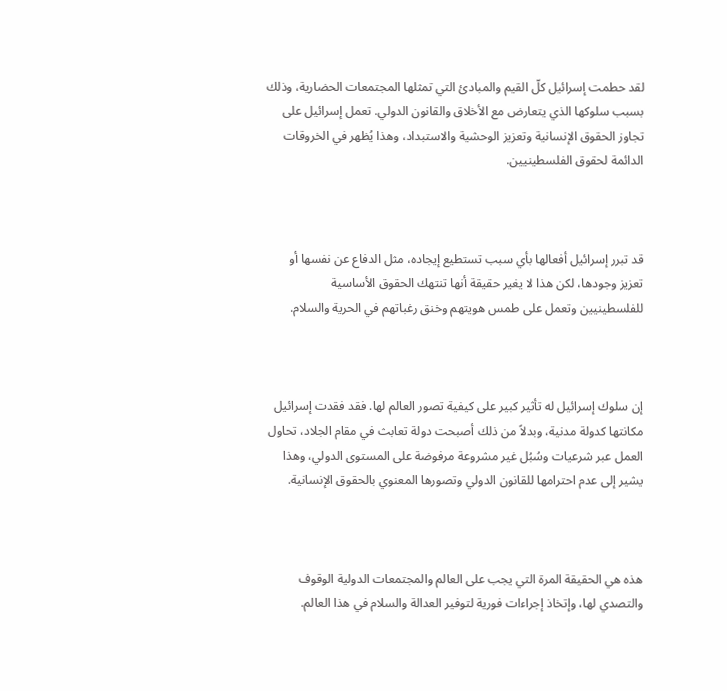لقد حطمت إسرائيل كلّ القيم والمبادئ التي تمثلها المجتمعات الحضارية، وذلك بسبب سلوكها الذي يتعارض مع الأخلاق والقانون الدولي. تعمل إسرائيل على تجاوز الحقوق الإنسانية وتعزيز الوحشية والاستبداد، وهذا يُظهر في الخروقات الدائمة لحقوق الفلسطينيين.



قد تبرر إسرائيل أفعالها بأي سبب تستطيع إيجاده، مثل الدفاع عن نفسها أو تعزيز وجودها، لكن هذا لا يغير حقيقة أنها تنتهك الحقوق الأساسية للفلسطينيين وتعمل على طمس هويتهم وخنق رغباتهم في الحرية والسلام.



إن سلوك إسرائيل له تأثير كبير على كيفية تصور العالم لها. فقد فقدت إسرائيل مكانتها كدولة مدنية، وبدلاً من ذلك أصبحت دولة تعابث في مقام الجلاد، تحاول العمل عبر شرعيات وسُبُل غير مشروعة مرفوضة على المستوى الدولي، وهذا يشير إلى عدم احترامها للقانون الدولي وتصورها المعنوي بالحقوق الإنسانية.



هذه هي الحقيقة المرة التي يجب على العالم والمجتمعات الدولية الوقوف والتصدي لها، وإتخاذ إجراءات فورية لتوفير العدالة والسلام في هذا العالم.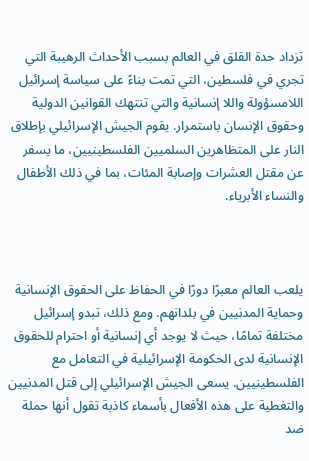تزداد حدة القلق في العالم بسبب الأحداث الرهيبة التي تجري في فلسطين، التي تمت بناءً على سياسة إسرائيل اللامسؤولة واللا إنسانية والتي تنتهك القوانين الدولية وحقوق الإنسان باستمرار. يقوم الجيش الإسرائيلي بإطلاق النار على المتظاهرين السلميين الفلسطينيين، ما يسفر عن مقتل العشرات وإصابة المئات، بما في ذلك الأطفال والنساء الأبرياء.



يلعب العالم معبرًا دورًا في الحفاظ على الحقوق الإنسانية وحماية المدنيين في بلدانهم. ومع ذلك، تبدو إسرائيل مختلفة تمامًا، حيث لا يوجد أي إنسانية أو احترام للحقوق الإنسانية لدى الحكومة الإسرائيلية في التعامل مع الفلسطينيين. يسعى الجيش الإسرائيلي إلى قتل المدنيين والتغطية على هذه الأفعال بأسماء كاذبة تقول أنها حملة ضد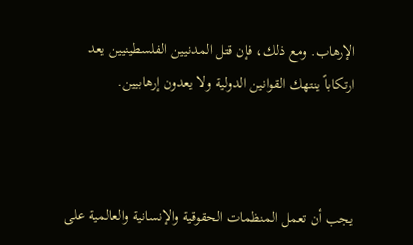الإرهاب. ومع ذلك، فإن قتل المدنيين الفلسطينيين يعد ارتكاباً ينتهك القوانين الدولية ولا يعدون إرهابيين.



يجب أن تعمل المنظمات الحقوقية والإنسانية والعالمية على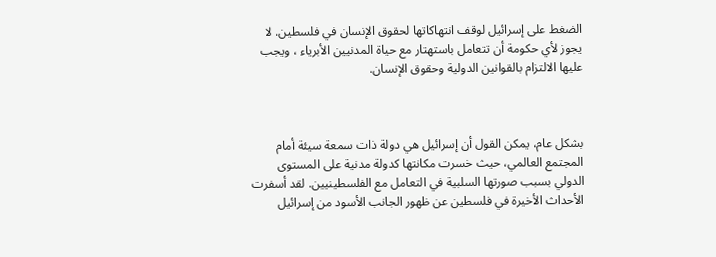الضغط على إسرائيل لوقف انتهاكاتها لحقوق الإنسان في فلسطين. لا يجوز لأي حكومة أن تتعامل باستهتار مع حياة المدنيين الأبرياء ، ويجب عليها الالتزام بالقوانين الدولية وحقوق الإنسان.



بشكل عام، يمكن القول أن إسرائيل هي دولة ذات سمعة سيئة أمام المجتمع العالمي، حيث خسرت مكانتها كدولة مدنية على المستوى الدولي بسبب صورتها السلبية في التعامل مع الفلسطينيين. لقد أسفرت الأحداث الأخيرة في فلسطين عن ظهور الجانب الأسود من إسرائيل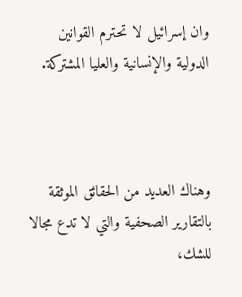وان إسرائيل لا تحترم القوانين الدولية والإنسانية والعليا المشتركة.



وهناك العديد من الحقائق الموثقة بالتقارير الصحفية والتي لا تدع مجالا للشك،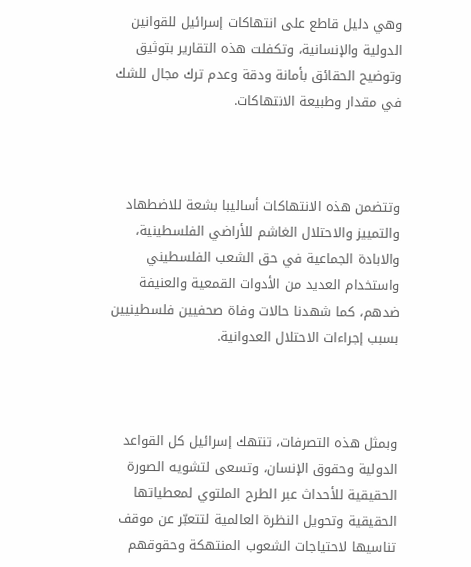وهي دليل قاطع على انتهاكات إسرائيل للقوانين الدولية والإنسانية، وتكفلت هذه التقارير بتوثيق وتوضيح الحقائق بأمانة ودقة وعدم ترك مجال للشك في مقدار وطبيعة الانتهاكات.



وتتضمن هذه الانتهاكات أساليبا بشعة للاضطهاد والتمييز والاحتلال الغاشم للأراضي الفلسطينية، والابادة الجماعية في حق الشعب الفلسطيني واستخدام العديد من الأدوات القمعية والعنيفة ضدهم، كما شهدنا حالات وفاة صحفيين فلسطينيين بسبب إجراءات الاحتلال العدوانية.



وبمثل هذه التصرفات، تنتهك إسرائيل كل القواعد الدولية وحقوق الإنسان، وتسعى لتشويه الصورة الحقيقية للأحداث عبر الطرح الملتوي لمعطياتها الحقيقية وتحويل النظرة العالمية لتتعبّر عن موقف تناسيها لاحتياجات الشعوب المنتهكة وحقوقهم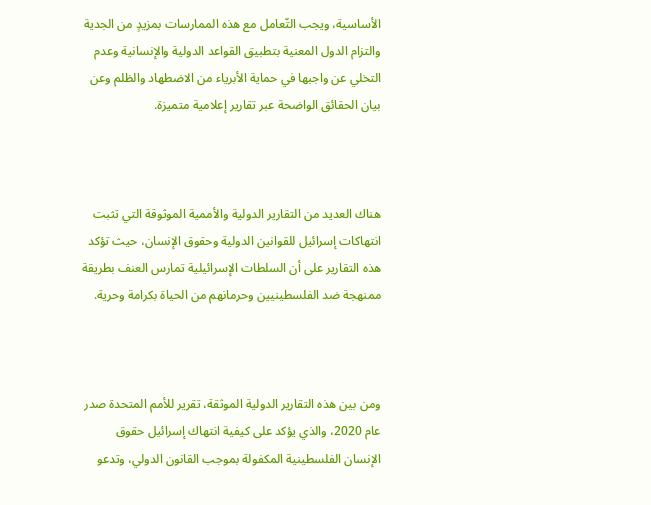الأساسية، ويجب التّعامل مع هذه الممارسات بمزيدٍ من الجدية والتزام الدول المعنية بتطبيق القواعد الدولية والإنسانية وعدم التخلي عن واجبها في حماية الأبرياء من الاضطهاد والظلم وعن بيان الحقائق الواضحة عبر تقارير إعلامية متميزة.



هناك العديد من التقارير الدولية والأممية الموثوقة التي تثبت انتهاكات إسرائيل للقوانين الدولية وحقوق الإنسان، حيث تؤكد هذه التقارير على أن السلطات الإسرائيلية تمارس العنف بطريقة ممنهجة ضد الفلسطينيين وحرمانهم من الحياة بكرامة وحرية.



ومن بين هذه التقارير الدولية الموثقة، تقرير للأمم المتحدة صدر عام 2020، والذي يؤكد على كيفية انتهاك إسرائيل حقوق الإنسان الفلسطينية المكفولة بموجب القانون الدولي، وتدعو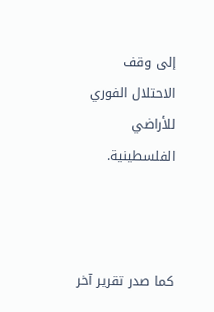إلى وقف الاحتلال الفوري للأراضي الفلسطينية.



كما صدر تقرير آخر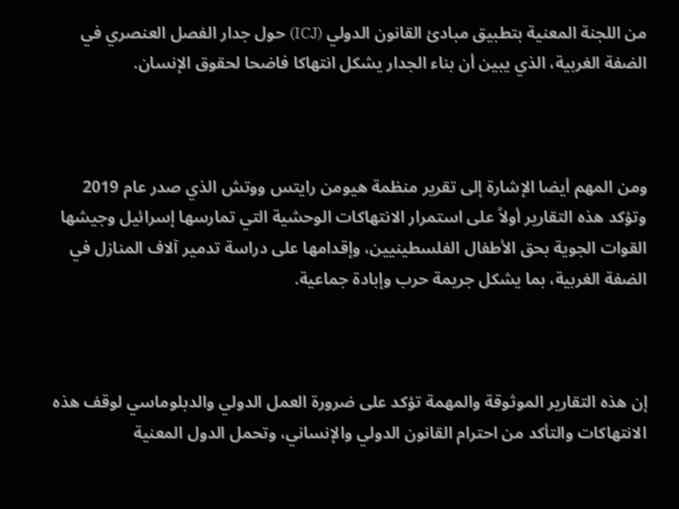من اللجنة المعنية بتطبيق مبادئ القانون الدولي (ICJ) حول جدار الفصل العنصري في الضفة الغربية، الذي يبين أن بناء الجدار يشكل انتهاكا فاضحا لحقوق الإنسان.



ومن المهم أيضا الإشارة إلى تقرير منظمة هيومن رايتس ووتش الذي صدر عام 2019 وتؤكد هذه التقارير أولاً على استمرار الانتهاكات الوحشية التي تمارسها إسرائيل وجيشها القوات الجوية بحق الأطفال الفلسطينيين، وإقدامها على دراسة تدمير آلاف المنازل في الضفة الغربية، بما يشكل جريمة حرب وإبادة جماعية.



إن هذه التقارير الموثوقة والمهمة تؤكد على ضرورة العمل الدولي والدبلوماسي لوقف هذه الانتهاكات والتأكد من احترام القانون الدولي والإنساني، وتحمل الدول المعنية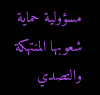مسؤولية حماية شعوبها المنتهكة والتصدي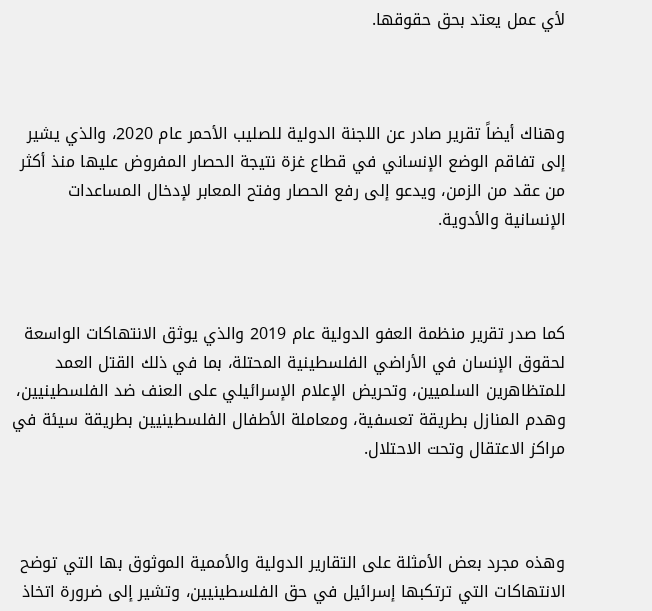لأي عمل يعتد بحق حقوقها.



وهناك أيضاً تقرير صادر عن اللجنة الدولية للصليب الأحمر عام 2020، والذي يشير إلى تفاقم الوضع الإنساني في قطاع غزة نتيجة الحصار المفروض عليها منذ أكثر من عقد من الزمن، ويدعو إلى رفع الحصار وفتح المعابر لإدخال المساعدات الإنسانية والأدوية.



كما صدر تقرير منظمة العفو الدولية عام 2019 والذي يوثق الانتهاكات الواسعة لحقوق الإنسان في الأراضي الفلسطينية المحتلة، بما في ذلك القتل العمد للمتظاهرين السلميين، وتحريض الإعلام الإسرائيلي على العنف ضد الفلسطينيين، وهدم المنازل بطريقة تعسفية، ومعاملة الأطفال الفلسطينيين بطريقة سيئة في مراكز الاعتقال وتحت الاحتلال.



وهذه مجرد بعض الأمثلة على التقارير الدولية والأممية الموثوق بها التي توضح الانتهاكات التي ترتكبها إسرائيل في حق الفلسطينيين، وتشير إلى ضرورة اتخاذ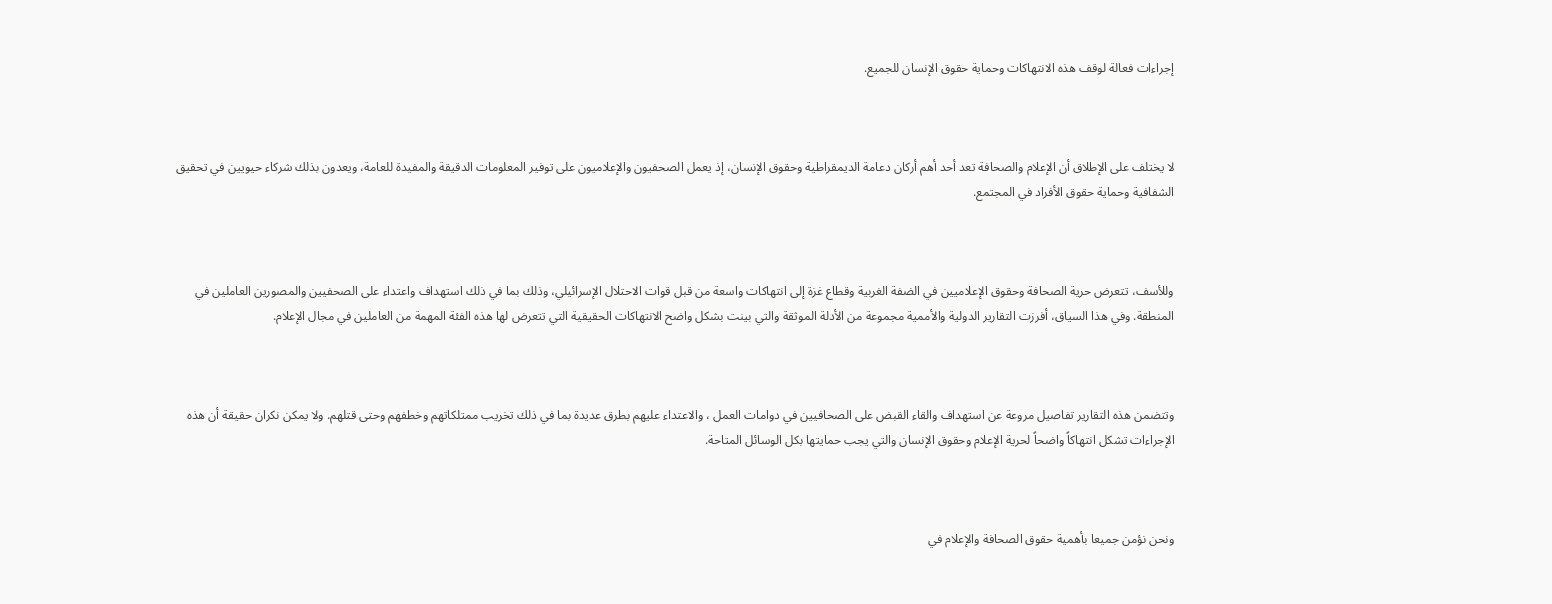إجراءات فعالة لوقف هذه الانتهاكات وحماية حقوق الإنسان للجميع.



لا يختلف على الإطلاق أن الإعلام والصحافة تعد أحد أهم أركان دعامة الديمقراطية وحقوق الإنسان، إذ يعمل الصحفيون والإعلاميون على توفير المعلومات الدقيقة والمفيدة للعامة، ويعدون بذلك شركاء حيويين في تحقيق الشفافية وحماية حقوق الأفراد في المجتمع.



وللأسف، تتعرض حرية الصحافة وحقوق الإعلاميين في الضفة الغربية وقطاع غزة إلى انتهاكات واسعة من قبل قوات الاحتلال الإسرائيلي، وذلك بما في ذلك استهداف واعتداء على الصحفيين والمصورين العاملين في المنطقة. وفي هذا السياق، أفرزت التقارير الدولية والأممية مجموعة من الأدلة الموثقة والتي بينت بشكل واضح الانتهاكات الحقيقية التي تتعرض لها هذه الفئة المهمة من العاملين في مجال الإعلام.



وتتضمن هذه التقارير تفاصيل مروعة عن استهداف والقاء القبض على الصحافيين في دوامات العمل ، والاعتداء عليهم بطرق عديدة بما في ذلك تخريب ممتلكاتهم وخطفهم وحتى قتلهم. ولا يمكن نكران حقيقة أن هذه الإجراءات تشكل انتهاكاً واضحاً لحرية الإعلام وحقوق الإنسان والتي يجب حمايتها بكل الوسائل المتاحة.



ونحن نؤمن جميعا بأهمية حقوق الصحافة والإعلام في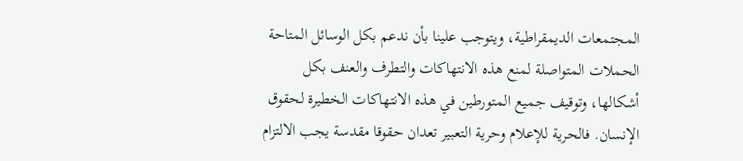المجتمعات الديمقراطية، ويتوجب علينا بأن ندعم بكل الوسائل المتاحة الحملات المتواصلة لمنع هذه الانتهاكات والتطرف والعنف بكل أشكالها، وتوقيف جميع المتورطين في هذه الانتهاكات الخطيرة لحقوق الإنسان. فالحرية للإعلام وحرية التعبير تعدان حقوقا مقدسة يجب الالتزام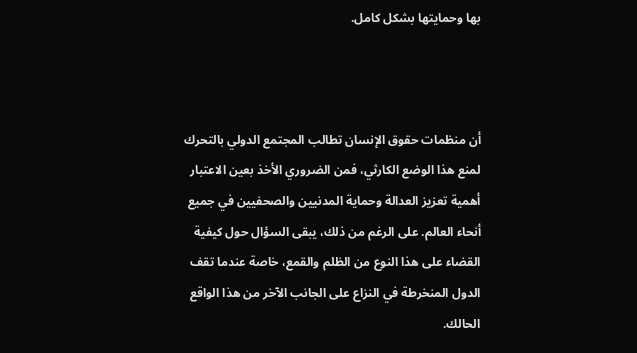بها وحمايتها بشكل كامل.



أن منظمات حقوق الإنسان تطالب المجتمع الدولي بالتحرك لمنع هذا الوضع الكارثي، فمن الضروري الأخذ بعين الاعتبار أهمية تعزيز العدالة وحماية المدنيين والصحفيين في جميع أنحاء العالم. على الرغم من ذلك، يبقى السؤال حول كيفية القضاء على هذا النوع من الظلم والقمع، خاصة عندما تقف الدول المنخرطة في النزاع على الجانب الآخر من هذا الواقع الحالك.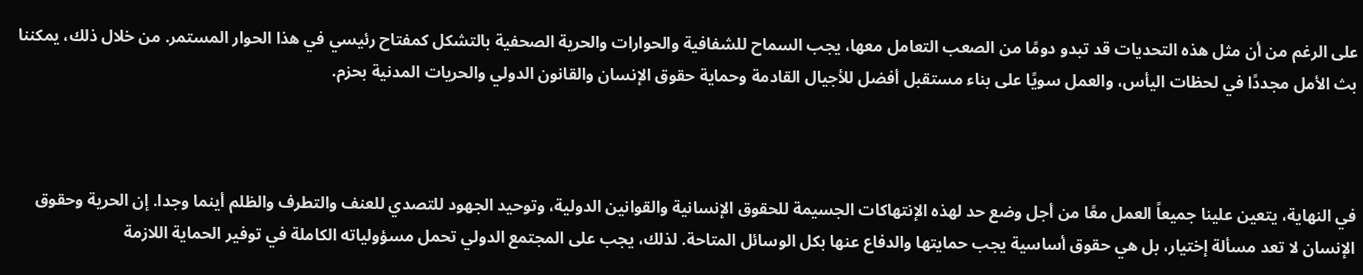على الرغم من أن مثل هذه التحديات قد تبدو دومًا من الصعب التعامل معها، يجب السماح للشفافية والحوارات والحرية الصحفية بالتشكل كمفتاح رئيسي في هذا الحوار المستمر. من خلال ذلك، يمكننا بث الأمل مجددًا في لحظات اليأس، والعمل سويًا على بناء مستقبل أفضل للأجيال القادمة وحماية حقوق الإنسان والقانون الدولي والحريات المدنية بحزم.



في النهاية، يتعين علينا جميعاً العمل معًا من أجل وضع حد لهذه الإنتهاكات الجسيمة للحقوق الإنسانية والقوانين الدولية، وتوحيد الجهود للتصدي للعنف والتطرف والظلم أينما وجدا. إن الحرية وحقوق الإنسان لا تعد مسألة إختيار، بل هي حقوق أساسية يجب حمايتها والدفاع عنها بكل الوسائل المتاحة. لذلك، يجب على المجتمع الدولي تحمل مسؤولياته الكاملة في توفير الحماية اللازمة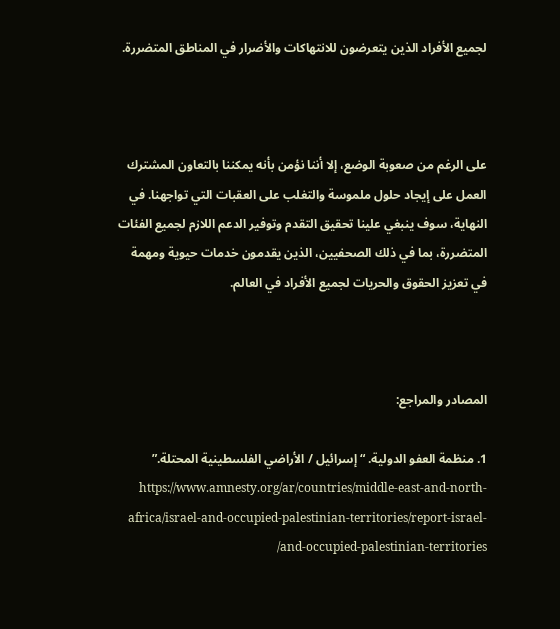لجميع الأفراد الذين يتعرضون للانتهاكات والأضرار في المناطق المتضررة.



على الرغم من صعوبة الوضع، إلا أننا نؤمن بأنه يمكننا بالتعاون المشترك العمل على إيجاد حلول ملموسة والتغلب على العقبات التي تواجهنا. في النهاية، سوف ينبغي علينا تحقيق التقدم وتوفير الدعم اللازم لجميع الفئات المتضررة، بما في ذلك الصحفيين، الذين يقدمون خدمات حيوية ومهمة في تعزيز الحقوق والحريات لجميع الأفراد في العالم.



المصادر والمراجع:

1. منظمة العفو الدولية. “إسرائيل / الأراضي الفلسطينية المحتلة.” https://www.amnesty.org/ar/countries/middle-east-and-north-africa/israel-and-occupied-palestinian-territories/report-israel-and-occupied-palestinian-territories/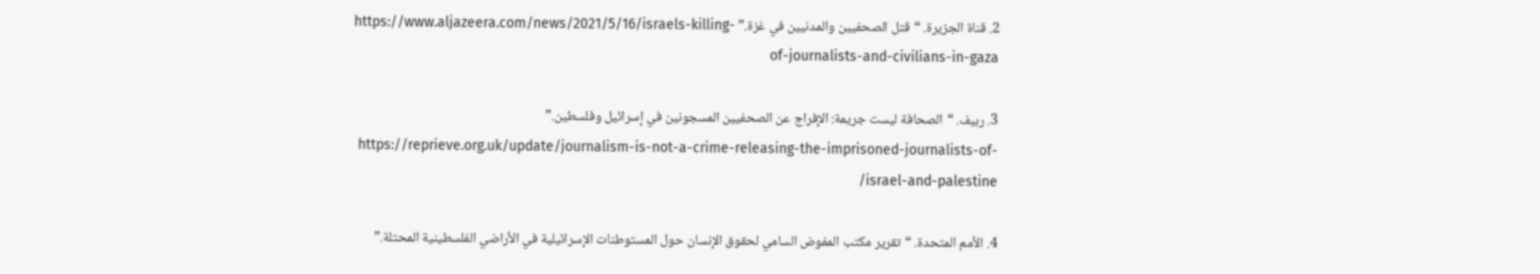2. قناة الجزيرة. “قتل الصحفيين والمدنيين في غزة.” https://www.aljazeera.com/news/2021/5/16/israels-killing-of-journalists-and-civilians-in-gaza

3. ربيف. “الصحافة ليست جريمة: الإفراج عن الصحفيين المسجونين في إسرائيل وفلسطين.” https://reprieve.org.uk/update/journalism-is-not-a-crime-releasing-the-imprisoned-journalists-of-israel-and-palestine/

4. الأمم المتحدة. “تقرير مكتب المفوض السامي لحقوق الإنسان حول المستوطنات الإسرائيلية في الأراضي الفلسطينية المحتلة.”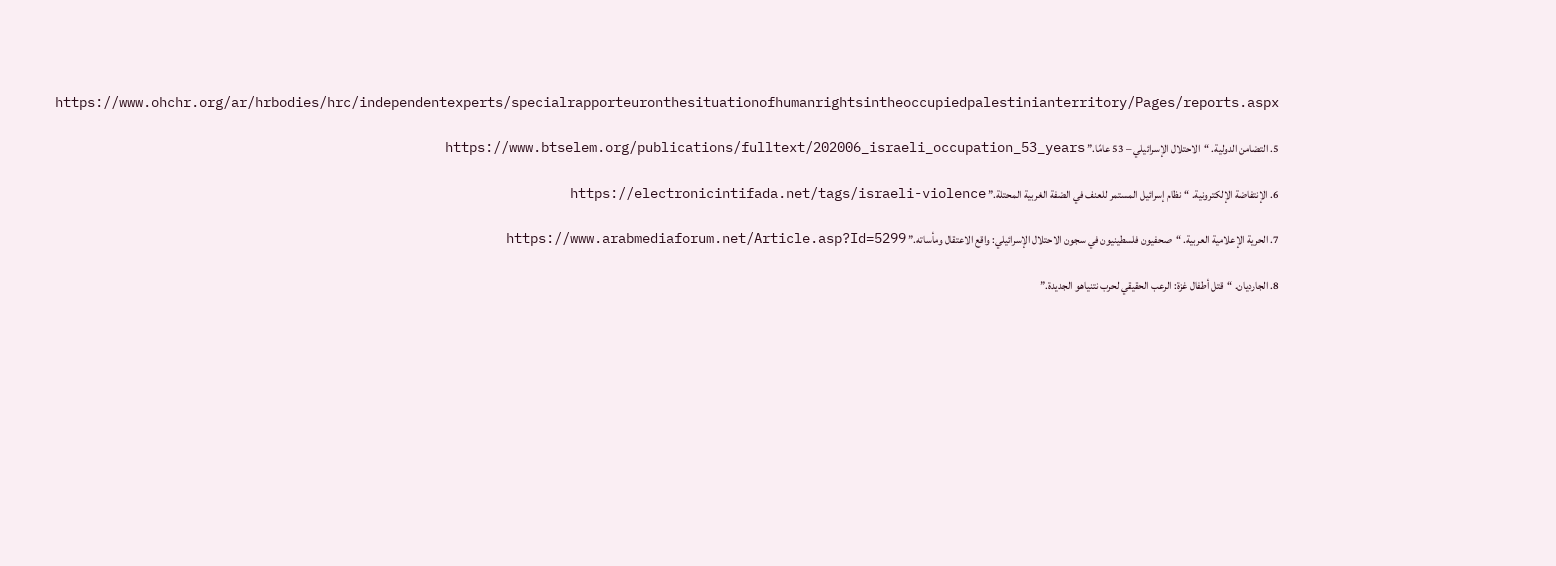https://www.ohchr.org/ar/hrbodies/hrc/independentexperts/specialrapporteuronthesituationofhumanrightsintheoccupiedpalestinianterritory/Pages/reports.aspx

5. التضامن الدولية. “الاحتلال الإسرائيلي – 53 عامًا.” https://www.btselem.org/publications/fulltext/202006_israeli_occupation_53_years

6. الإنتفاضة الإلكترونية. “نظام إسرائيل المستمر للعنف في الضفة الغربية المحتلة.” https://electronicintifada.net/tags/israeli-violence

7. الحرية الإعلامية العربية. “صحفيون فلسطينيون في سجون الاحتلال الإسرائيلي: واقع الاعتقال ومأساته.” https://www.arabmediaforum.net/Article.asp?Id=5299

8. الجارديان. “قتل أطفال غزة: الرعب الحقيقي لحرب نتنياهو الجديدة.”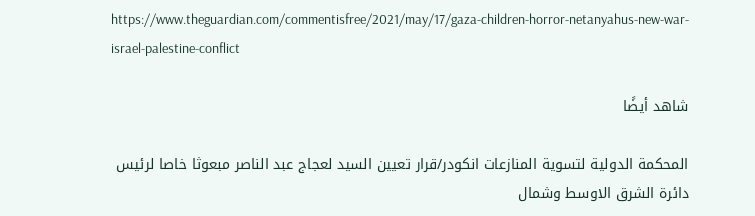https://www.theguardian.com/commentisfree/2021/may/17/gaza-children-horror-netanyahus-new-war-israel-palestine-conflict

شاهد أيضًا

المحكمة الدولية لتسوية المنازعات انكودر/قرار تعيين السيد لعجاج عبد الناصر مبعوثا خاصا لرئيس دائرة الشرق الاوسط وشمال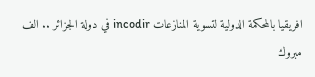افريقيا بالمحكمة الدولية لتسوية المنازعات incodir في دولة الجزائر .. الف مبروك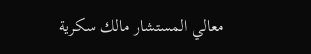معالي المستشار مالك سكرية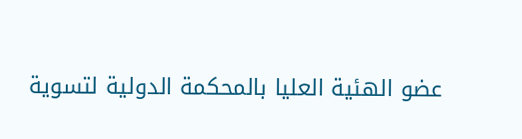عضو الهئية العليا بالمحكمة الدولية لتسوية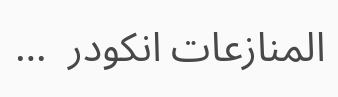المنازعات انكودر  …